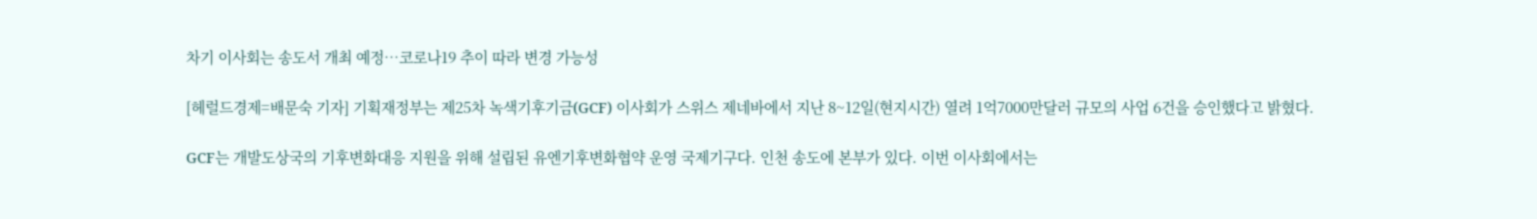차기 이사회는 송도서 개최 예정…코로나19 추이 따라 변경 가능성

[헤럴드경제=배문숙 기자] 기획재정부는 제25차 녹색기후기금(GCF) 이사회가 스위스 제네바에서 지난 8~12일(현지시간) 열려 1억7000만달러 규모의 사업 6건을 승인했다고 밝혔다.

GCF는 개발도상국의 기후변화대응 지원을 위해 설립된 유엔기후변화협약 운영 국제기구다. 인천 송도에 본부가 있다. 이번 이사회에서는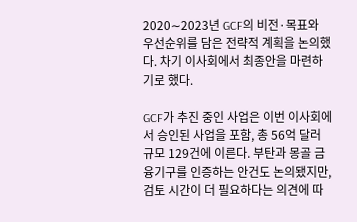2020∼2023년 GCF의 비전·목표와 우선순위를 담은 전략적 계획을 논의했다. 차기 이사회에서 최종안을 마련하기로 했다.

GCF가 추진 중인 사업은 이번 이사회에서 승인된 사업을 포함, 총 56억 달러 규모 129건에 이른다. 부탄과 몽골 금융기구를 인증하는 안건도 논의됐지만, 검토 시간이 더 필요하다는 의견에 따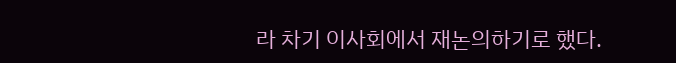라 차기 이사회에서 재논의하기로 했다.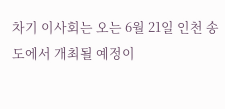차기 이사회는 오는 6월 21일 인천 송도에서 개최될 예정이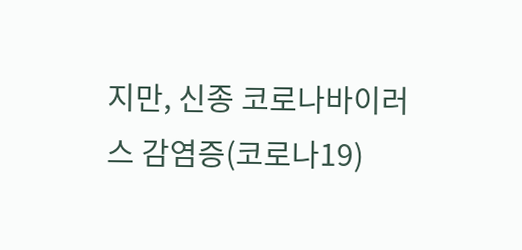지만, 신종 코로나바이러스 감염증(코로나19)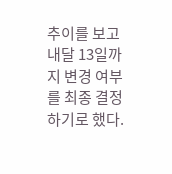추이를 보고 내달 13일까지 변경 여부를 최종 결정하기로 했다.